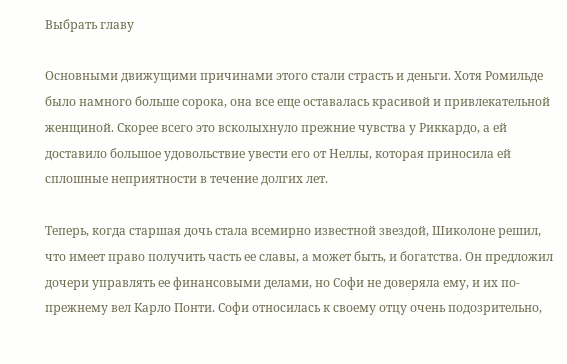Выбрать главу

Основными движущими причинами этого стали страсть и деньги. Хотя Ромильде было намного больше сорока, она все еще оставалась красивой и привлекательной женщиной. Скорее всего это всколыхнуло прежние чувства у Риккардо, а ей доставило большое удовольствие увести его от Неллы, которая приносила ей сплошные неприятности в течение долгих лет.

Теперь, когда старшая дочь стала всемирно известной звездой, Шиколоне решил, что имеет право получить часть ее славы, а может быть, и богатства. Он предложил дочери управлять ее финансовыми делами, но Софи не доверяла ему, и их по-прежнему вел Карло Понти. Софи относилась к своему отцу очень подозрительно,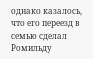однако казалось, что его переезд в семью сделал Ромильду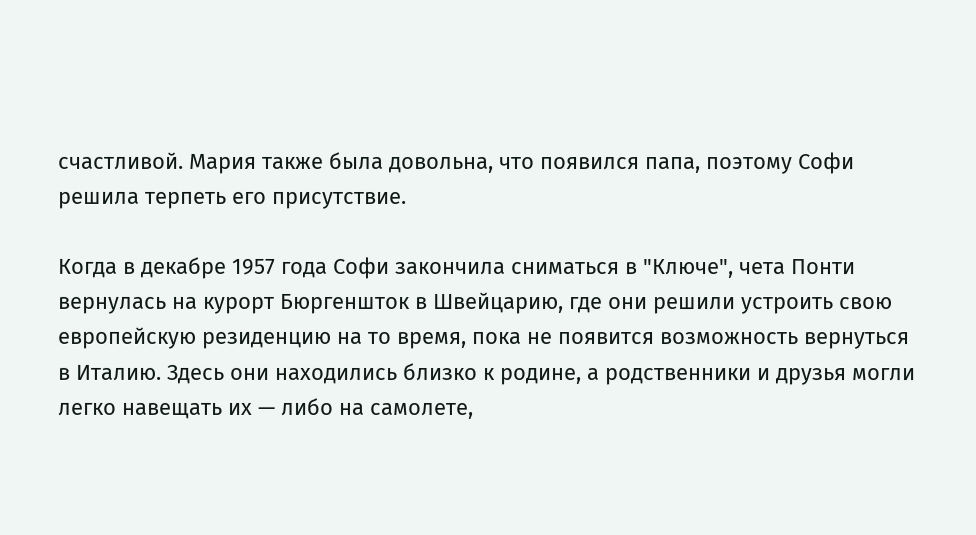счастливой. Мария также была довольна, что появился папа, поэтому Софи решила терпеть его присутствие.

Когда в декабре 1957 года Софи закончила сниматься в "Ключе", чета Понти вернулась на курорт Бюргеншток в Швейцарию, где они решили устроить свою европейскую резиденцию на то время, пока не появится возможность вернуться в Италию. Здесь они находились близко к родине, а родственники и друзья могли легко навещать их — либо на самолете,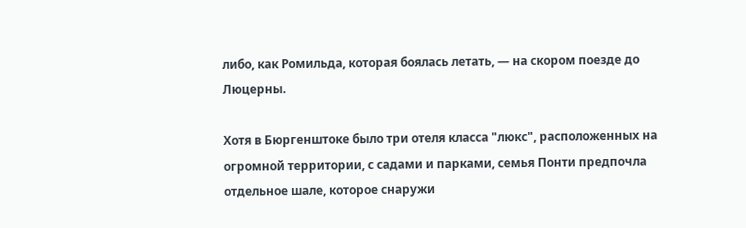либо, как Ромильда, которая боялась летать, — на скором поезде до Люцерны.

Хотя в Бюргенштоке было три отеля класса "люкс", расположенных на огромной территории, с садами и парками, семья Понти предпочла отдельное шале, которое снаружи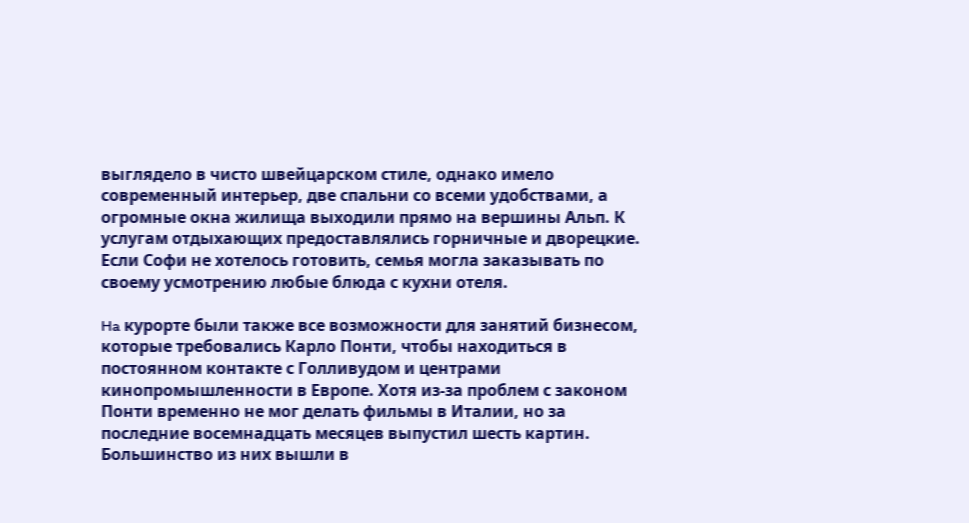выглядело в чисто швейцарском стиле, однако имело современный интерьер, две спальни со всеми удобствами, а огромные окна жилища выходили прямо на вершины Альп. К услугам отдыхающих предоставлялись горничные и дворецкие. Если Софи не хотелось готовить, семья могла заказывать по своему усмотрению любые блюда с кухни отеля.

Ha курорте были также все возможности для занятий бизнесом, которые требовались Карло Понти, чтобы находиться в постоянном контакте с Голливудом и центрами кинопромышленности в Европе. Хотя из-за проблем с законом Понти временно не мог делать фильмы в Италии, но за последние восемнадцать месяцев выпустил шесть картин. Большинство из них вышли в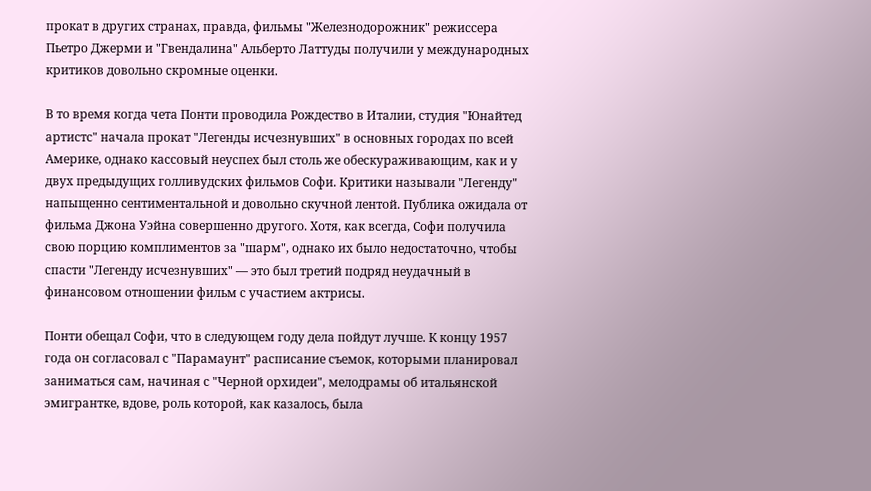прокат в других странах, правда, фильмы "Железнодорожник" режиссера Пьетро Джерми и "Гвендалина" Альберто Латтуды получили у международных критиков довольно скромные оценки.

В то время когда чета Понти проводила Рождество в Италии, студия "Юнайтед артистс" начала прокат "Легенды исчезнувших" в основных городах по всей Америке, однако кассовый неуспех был столь же обескураживающим, как и у двух предыдущих голливудских фильмов Софи. Критики называли "Легенду" напыщенно сентиментальной и довольно скучной лентой. Публика ожидала от фильма Джона Уэйна совершенно другого. Хотя, как всегда, Софи получила свою порцию комплиментов за "шарм", однако их было недостаточно, чтобы спасти "Легенду исчезнувших" — это был третий подряд неудачный в финансовом отношении фильм с участием актрисы.

Понти обещал Софи, что в следующем году дела пойдут лучше. К концу 1957 года он согласовал с "Парамаунт" расписание съемок, которыми планировал заниматься сам, начиная с "Черной орхидеи", мелодрамы об итальянской эмигрантке, вдове, роль которой, как казалось, была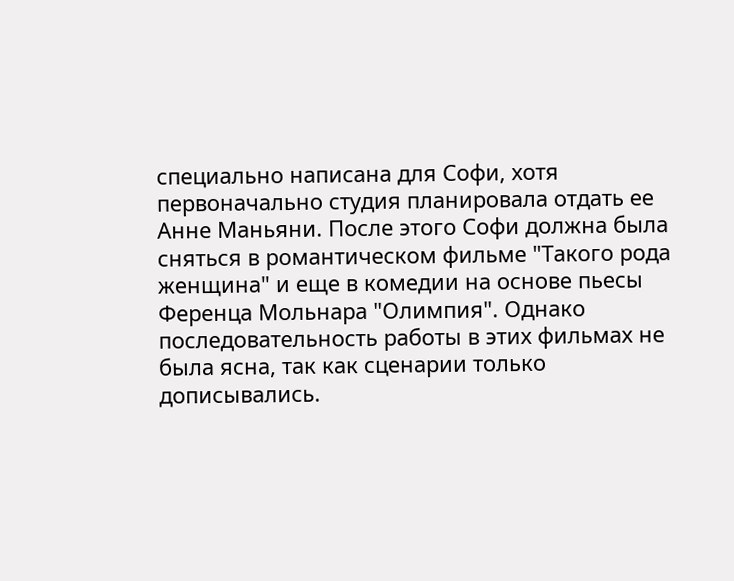специально написана для Софи, хотя первоначально студия планировала отдать ее Анне Маньяни. После этого Софи должна была сняться в романтическом фильме "Такого рода женщина" и еще в комедии на основе пьесы Ференца Мольнара "Олимпия". Однако последовательность работы в этих фильмах не была ясна, так как сценарии только дописывались.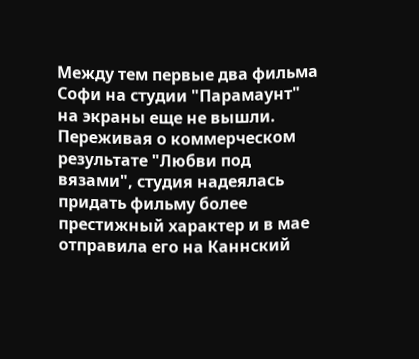Между тем первые два фильма Софи на студии "Парамаунт" на экраны еще не вышли. Переживая о коммерческом результате "Любви под вязами", студия надеялась придать фильму более престижный характер и в мае отправила его на Каннский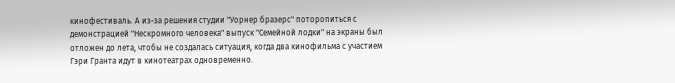кинофестиваль. А из-за решения студии "Уорнер бразерс" поторопиться с демонстрацией "Нескромного человека" выпуск "Семейной лодки" на экраны был отложен до лета, чтобы не создалась ситуация, когда два кинофильма с участием Гэри Гранта идут в кинотеатрах одновременно.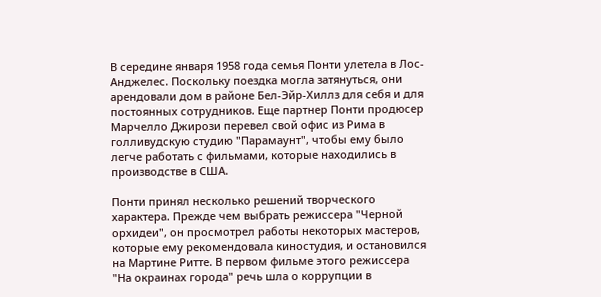В середине января 1958 года семья Понти улетела в Лос-Анджелес. Поскольку поездка могла затянуться, они арендовали дом в районе Бел-Эйр-Хиллз для себя и для постоянных сотрудников. Еще партнер Понти продюсер Марчелло Джирози перевел свой офис из Рима в голливудскую студию "Парамаунт", чтобы ему было легче работать с фильмами, которые находились в производстве в США.

Понти принял несколько решений творческого характера. Прежде чем выбрать режиссера "Черной орхидеи", он просмотрел работы некоторых мастеров, которые ему рекомендовала киностудия, и остановился на Мартине Ритте. В первом фильме этого режиссера "На окраинах города" речь шла о коррупции в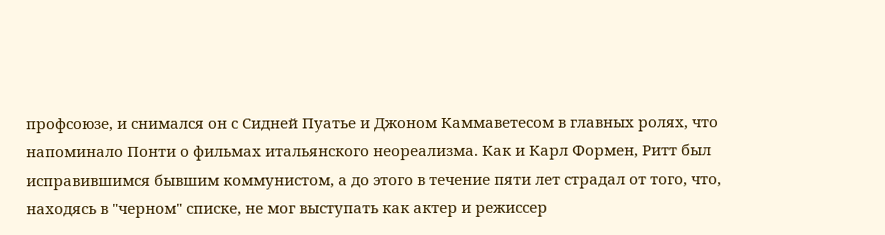профсоюзе, и снимался он с Сидней Пуатье и Джоном Каммаветесом в главных ролях, что напоминало Понти о фильмах итальянского неореализма. Как и Карл Формен, Ритт был исправившимся бывшим коммунистом, а до этого в течение пяти лет страдал от того, что, находясь в "черном" списке, не мог выступать как актер и режиссер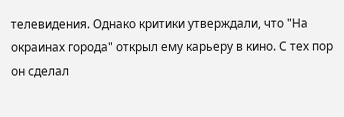телевидения. Однако критики утверждали, что "На окраинах города" открыл ему карьеру в кино. С тех пор он сделал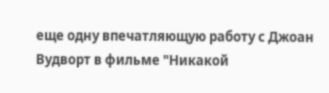еще одну впечатляющую работу с Джоан Вудворт в фильме "Никакой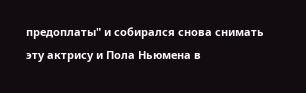предоплаты" и собирался снова снимать эту актрису и Пола Ньюмена в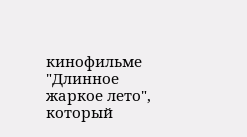кинофильме "Длинное жаркое лето", который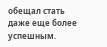обещал стать даже еще более успешным.